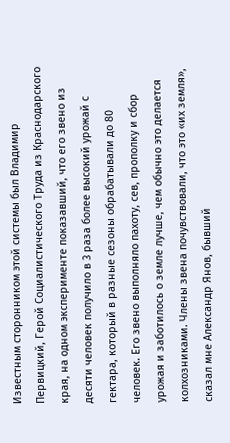Известным сторонником этой системы был Владимир Первицкий, Герой Социалистического Труда из Краснодарского края, на одном эксперименте показавший, что его звено из десяти человек получило в 3 раза более высокий урожай с гектара, который в разные сезоны обрабатывали до 80 человек. Его звено выполняло пахоту, сев, прополку и сбор урожая и заботилось о земле лучше, чем обычно это делается колхозниками. Члены звена почувствовали, что это «их земля», сказал мне Александр Янов, бывший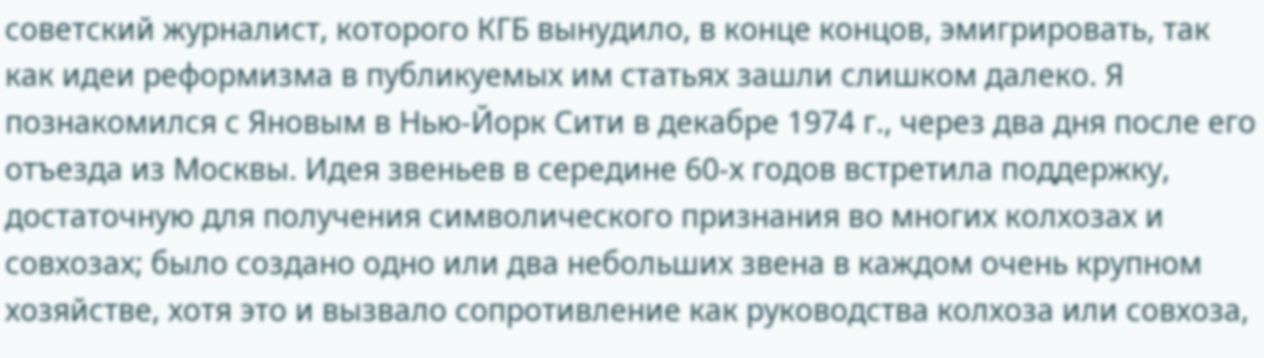советский журналист, которого КГБ вынудило, в конце концов, эмигрировать, так как идеи реформизма в публикуемых им статьях зашли слишком далеко. Я познакомился с Яновым в Нью-Йорк Сити в декабре 1974 г., через два дня после его отъезда из Москвы. Идея звеньев в середине 60-х годов встретила поддержку, достаточную для получения символического признания во многих колхозах и совхозах; было создано одно или два небольших звена в каждом очень крупном хозяйстве, хотя это и вызвало сопротивление как руководства колхоза или совхоза,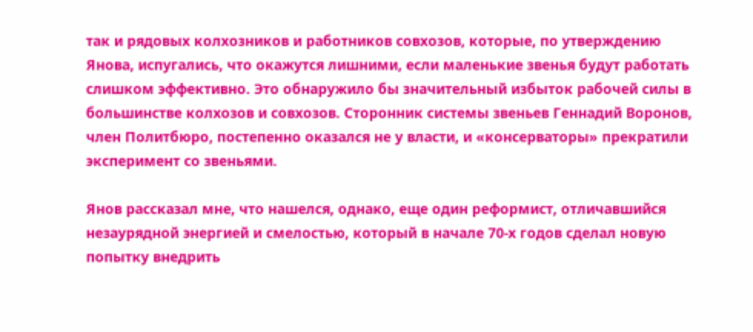так и рядовых колхозников и работников совхозов, которые, по утверждению Янова, испугались, что окажутся лишними, если маленькие звенья будут работать слишком эффективно. Это обнаружило бы значительный избыток рабочей силы в большинстве колхозов и совхозов. Сторонник системы звеньев Геннадий Воронов, член Политбюро, постепенно оказался не у власти, и «консерваторы» прекратили эксперимент со звеньями.

Янов рассказал мне, что нашелся, однако, еще один реформист, отличавшийся незаурядной энергией и смелостью, который в начале 70-х годов сделал новую попытку внедрить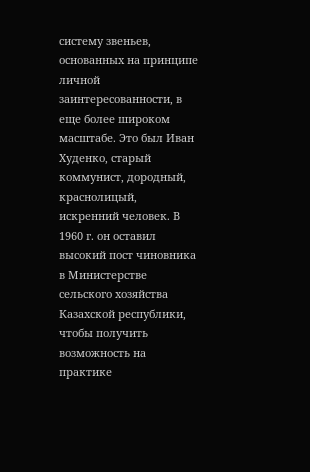систему звеньев, основанных на принципе личной заинтересованности, в еще более широком масштабе. Это был Иван Худенко, старый коммунист, дородный, краснолицый, искренний человек. В 1960 г. он оставил высокий пост чиновника в Министерстве сельского хозяйства Казахской республики, чтобы получить возможность на практике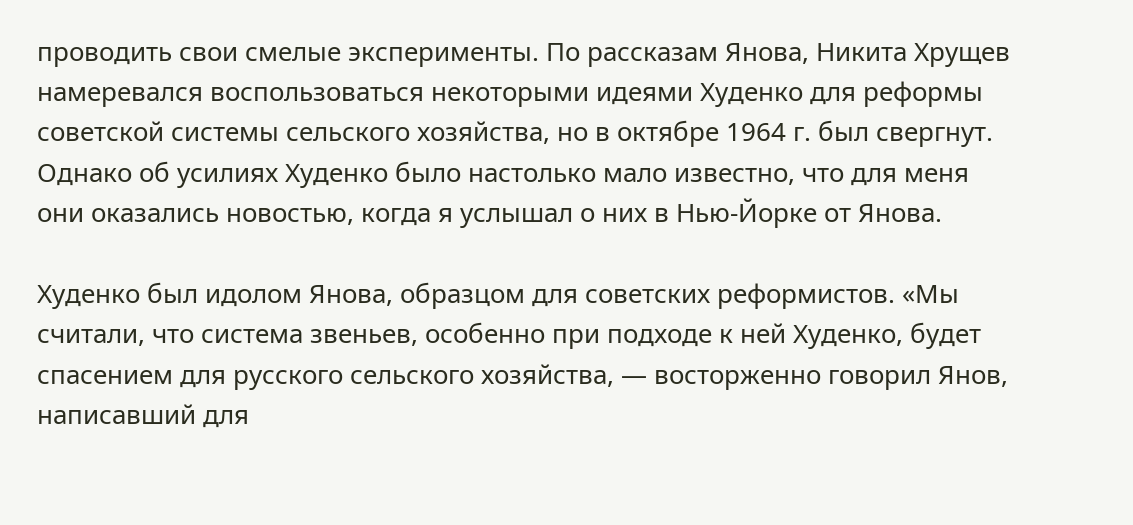проводить свои смелые эксперименты. По рассказам Янова, Никита Хрущев намеревался воспользоваться некоторыми идеями Худенко для реформы советской системы сельского хозяйства, но в октябре 1964 г. был свергнут. Однако об усилиях Худенко было настолько мало известно, что для меня они оказались новостью, когда я услышал о них в Нью-Йорке от Янова.

Худенко был идолом Янова, образцом для советских реформистов. «Мы считали, что система звеньев, особенно при подходе к ней Худенко, будет спасением для русского сельского хозяйства, — восторженно говорил Янов, написавший для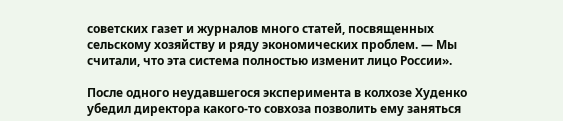советских газет и журналов много статей, посвященных сельскому хозяйству и ряду экономических проблем. — Мы считали, что эта система полностью изменит лицо России».

После одного неудавшегося эксперимента в колхозе Худенко убедил директора какого-то совхоза позволить ему заняться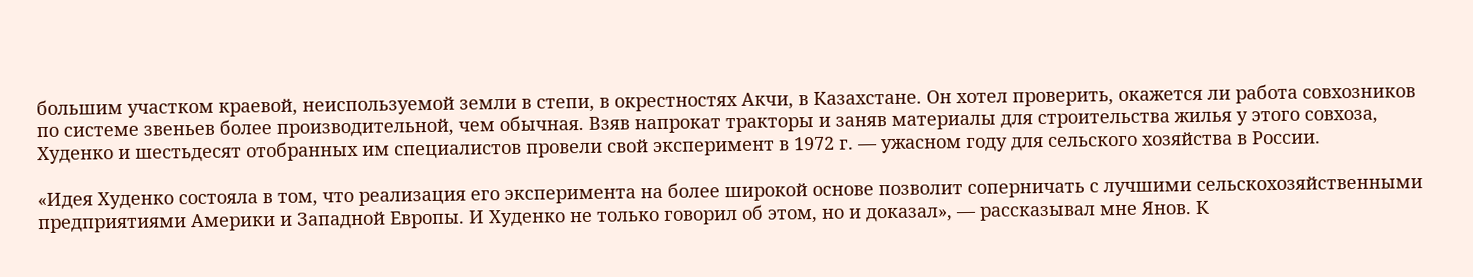большим участком краевой, неиспользуемой земли в степи, в окрестностях Акчи, в Казахстане. Он хотел проверить, окажется ли работа совхозников по системе звеньев более производительной, чем обычная. Взяв напрокат тракторы и заняв материалы для строительства жилья у этого совхоза, Худенко и шестьдесят отобранных им специалистов провели свой эксперимент в 1972 г. — ужасном году для сельского хозяйства в России.

«Идея Худенко состояла в том, что реализация его эксперимента на более широкой основе позволит соперничать с лучшими сельскохозяйственными предприятиями Америки и Западной Европы. И Худенко не только говорил об этом, но и доказал», — рассказывал мне Янов. К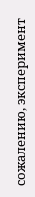сожалению, эксперимент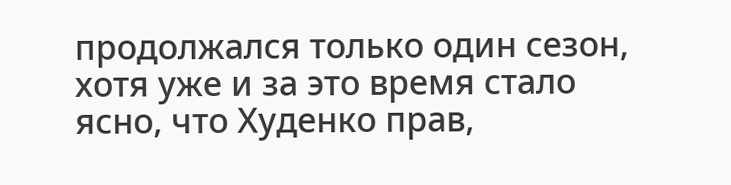продолжался только один сезон, хотя уже и за это время стало ясно, что Худенко прав,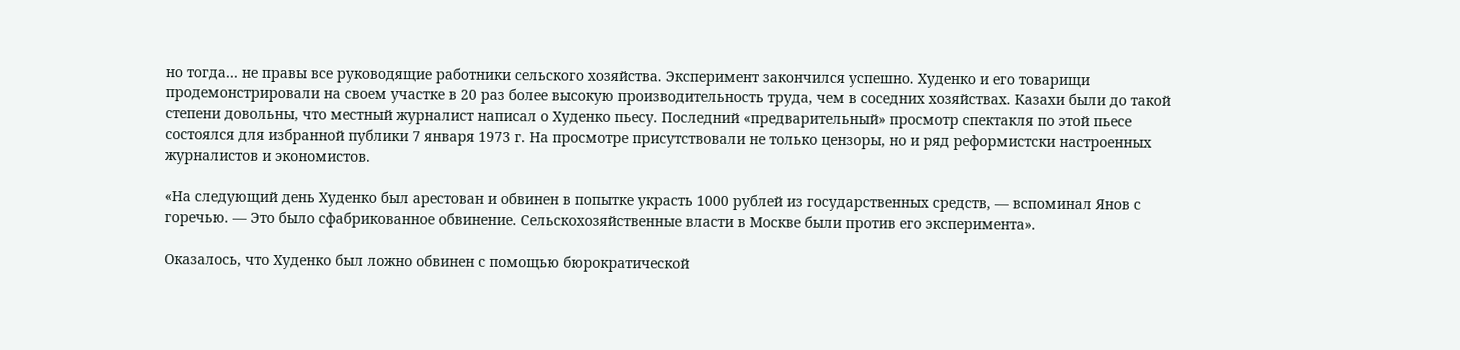но тогда… не правы все руководящие работники сельского хозяйства. Эксперимент закончился успешно. Худенко и его товарищи продемонстрировали на своем участке в 20 раз более высокую производительность труда, чем в соседних хозяйствах. Казахи были до такой степени довольны, что местный журналист написал о Худенко пьесу. Последний «предварительный» просмотр спектакля по этой пьесе состоялся для избранной публики 7 января 1973 г. На просмотре присутствовали не только цензоры, но и ряд реформистски настроенных журналистов и экономистов.

«На следующий день Худенко был арестован и обвинен в попытке украсть 1000 рублей из государственных средств, — вспоминал Янов с горечью. — Это было сфабрикованное обвинение. Сельскохозяйственные власти в Москве были против его эксперимента».

Оказалось, что Худенко был ложно обвинен с помощью бюрократической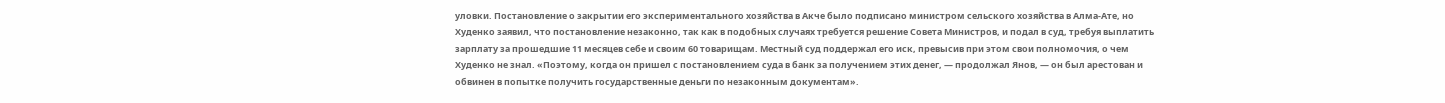уловки. Постановление о закрытии его экспериментального хозяйства в Акче было подписано министром сельского хозяйства в Алма-Ате, но Худенко заявил, что постановление незаконно, так как в подобных случаях требуется решение Совета Министров, и подал в суд, требуя выплатить зарплату за прошедшие 11 месяцев себе и своим 60 товарищам. Местный суд поддержал его иск, превысив при этом свои полномочия, о чем Худенко не знал. «Поэтому, когда он пришел с постановлением суда в банк за получением этих денег, — продолжал Янов, — он был арестован и обвинен в попытке получить государственные деньги по незаконным документам».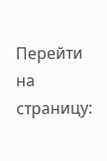Перейти на страницу: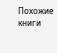Похожие книги